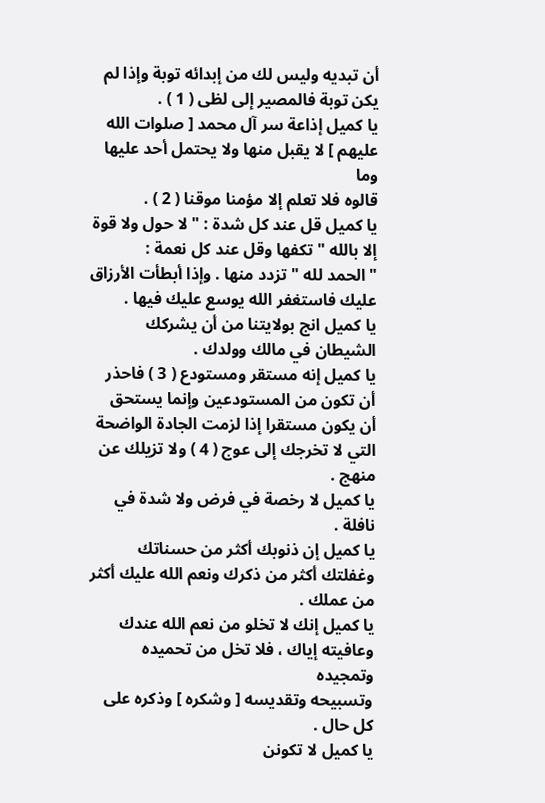أن تبديه وليس لك من إبدائه توبة وإذا لم يكن توبة فالمصير إلى لظى ( 1 ) .
يا كميل إذاعة سر آل محمد [ صلوات الله عليهم ] لا يقبل منها ولا يحتمل أحد عليها وما
قالوه فلا تعلم إلا مؤمنا موقنا ( 2 ) .
يا كميل قل عند كل شدة : " لا حول ولا قوة إلا بالله " تكفها وقل عند كل نعمة :
" الحمد لله " تزدد منها . وإذا أبطأت الأرزاق عليك فاستغفر الله يوسع عليك فيها .
يا كميل انج بولايتنا من أن يشركك الشيطان في مالك وولدك .
يا كميل إنه مستقر ومستودع ( 3 ) فاحذر أن تكون من المستودعين وإنما يستحق
أن يكون مستقرا إذا لزمت الجادة الواضحة التي لا تخرجك إلى عوج ( 4 ) ولا تزيلك عن
منهج .
يا كميل لا رخصة في فرض ولا شدة في نافلة .
يا كميل إن ذنوبك أكثر من حسناتك وغفلتك أكثر من ذكرك ونعم الله عليك أكثر
من عملك .
يا كميل إنك لا تخلو من نعم الله عندك وعافيته إياك ، فلا تخل من تحميده وتمجيده
وتسبيحه وتقديسه [ وشكره ] وذكره على كل حال .
يا كميل لا تكونن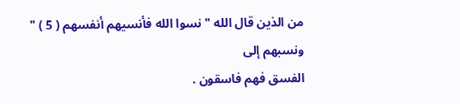من الذين قال الله " نسوا الله فأنسيهم أنفسهم ( 5 ) " ونسبهم إلى
الفسق فهم فاسقون .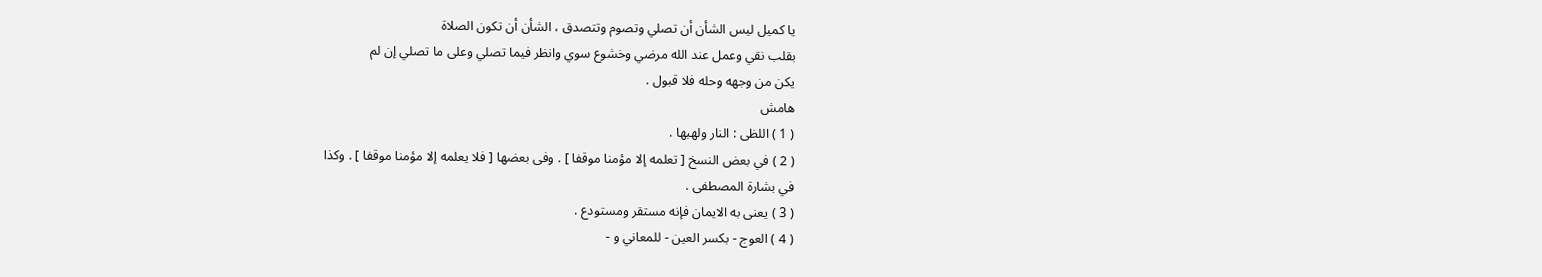يا كميل ليس الشأن أن تصلي وتصوم وتتصدق ، الشأن أن تكون الصلاة
بقلب نقي وعمل عند الله مرضي وخشوع سوي وانظر فيما تصلي وعلى ما تصلي إن لم
يكن من وجهه وحله فلا قبول .
هامش
( 1 ) اللظى : النار ولهبها .
( 2 ) في بعض النسخ [ تعلمه إلا مؤمنا موقفا ] . وفى بعضها [ فلا يعلمه إلا مؤمنا موقفا ] . وكذا
في بشارة المصطفى .
( 3 ) يعنى به الايمان فإنه مستقر ومستودع .
( 4 ) العوج - بكسر العين - للمعاني و -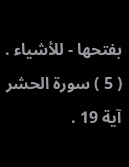بفتحها - للأشياء .
( 5 ) سورة الحشر آية 19 .